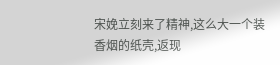宋娩立刻来了精神,这么大一个装香烟的纸壳,返现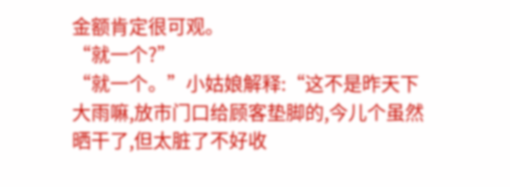金额肯定很可观。
“就一个?”
“就一个。”小姑娘解释:“这不是昨天下大雨嘛,放市门口给顾客垫脚的,今儿个虽然晒干了,但太脏了不好收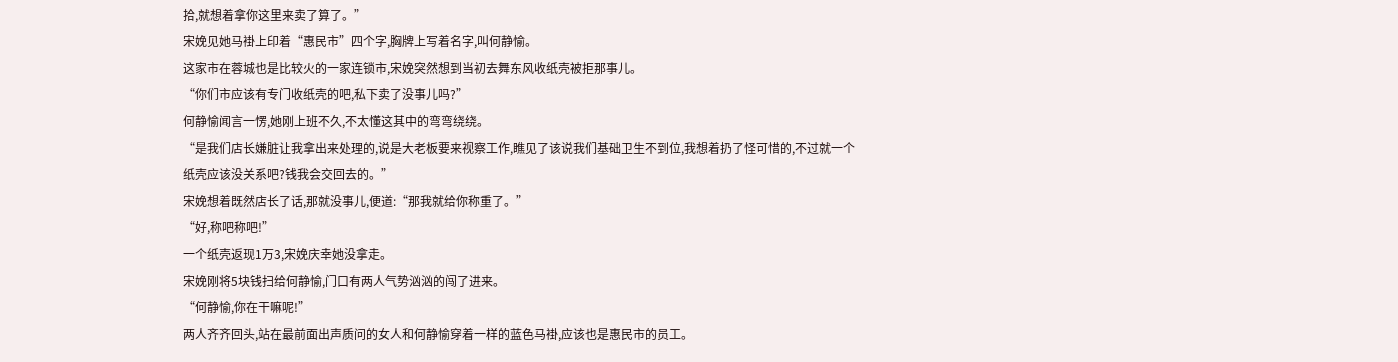拾,就想着拿你这里来卖了算了。”
宋娩见她马褂上印着“惠民市”四个字,胸牌上写着名字,叫何静愉。
这家市在蓉城也是比较火的一家连锁市,宋娩突然想到当初去舞东风收纸壳被拒那事儿。
“你们市应该有专门收纸壳的吧,私下卖了没事儿吗?”
何静愉闻言一愣,她刚上班不久,不太懂这其中的弯弯绕绕。
“是我们店长嫌脏让我拿出来处理的,说是大老板要来视察工作,瞧见了该说我们基础卫生不到位,我想着扔了怪可惜的,不过就一个纸壳应该没关系吧?钱我会交回去的。”
宋娩想着既然店长了话,那就没事儿,便道:“那我就给你称重了。”
“好,称吧称吧!”
一个纸壳返现1万3,宋娩庆幸她没拿走。
宋娩刚将5块钱扫给何静愉,门口有两人气势汹汹的闯了进来。
“何静愉,你在干嘛呢!”
两人齐齐回头,站在最前面出声质问的女人和何静愉穿着一样的蓝色马褂,应该也是惠民市的员工。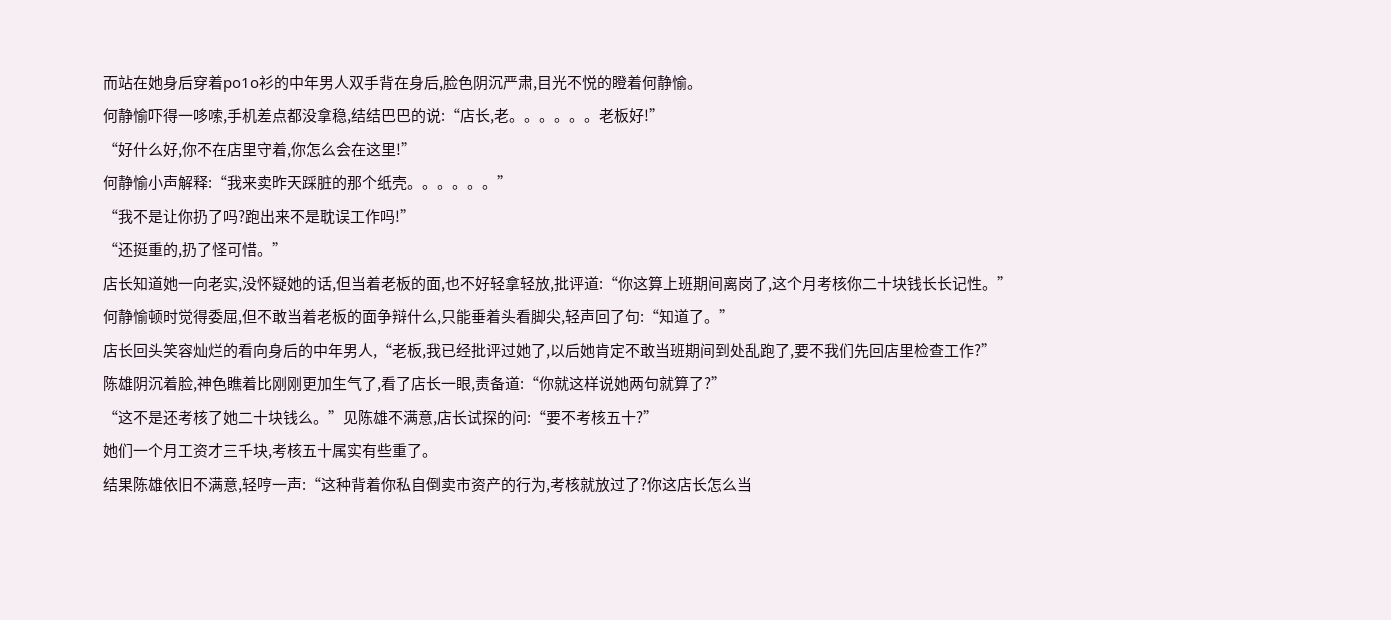而站在她身后穿着po1o衫的中年男人双手背在身后,脸色阴沉严肃,目光不悦的瞪着何静愉。
何静愉吓得一哆嗦,手机差点都没拿稳,结结巴巴的说:“店长,老。。。。。。老板好!”
“好什么好,你不在店里守着,你怎么会在这里!”
何静愉小声解释:“我来卖昨天踩脏的那个纸壳。。。。。。”
“我不是让你扔了吗?跑出来不是耽误工作吗!”
“还挺重的,扔了怪可惜。”
店长知道她一向老实,没怀疑她的话,但当着老板的面,也不好轻拿轻放,批评道:“你这算上班期间离岗了,这个月考核你二十块钱长长记性。”
何静愉顿时觉得委屈,但不敢当着老板的面争辩什么,只能垂着头看脚尖,轻声回了句:“知道了。”
店长回头笑容灿烂的看向身后的中年男人,“老板,我已经批评过她了,以后她肯定不敢当班期间到处乱跑了,要不我们先回店里检查工作?”
陈雄阴沉着脸,神色瞧着比刚刚更加生气了,看了店长一眼,责备道:“你就这样说她两句就算了?”
“这不是还考核了她二十块钱么。”见陈雄不满意,店长试探的问:“要不考核五十?”
她们一个月工资才三千块,考核五十属实有些重了。
结果陈雄依旧不满意,轻哼一声:“这种背着你私自倒卖市资产的行为,考核就放过了?你这店长怎么当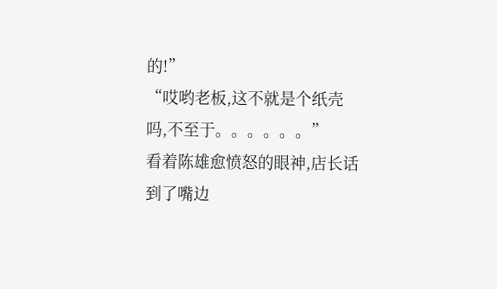的!”
“哎哟老板,这不就是个纸壳吗,不至于。。。。。。”
看着陈雄愈愤怒的眼神,店长话到了嘴边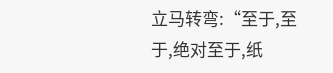立马转弯:“至于,至于,绝对至于,纸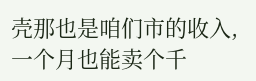壳那也是咱们市的收入,一个月也能卖个千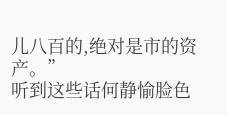儿八百的,绝对是市的资产。”
听到这些话何静愉脸色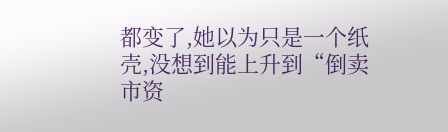都变了,她以为只是一个纸壳,没想到能上升到“倒卖市资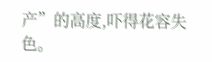产”的高度,吓得花容失色。